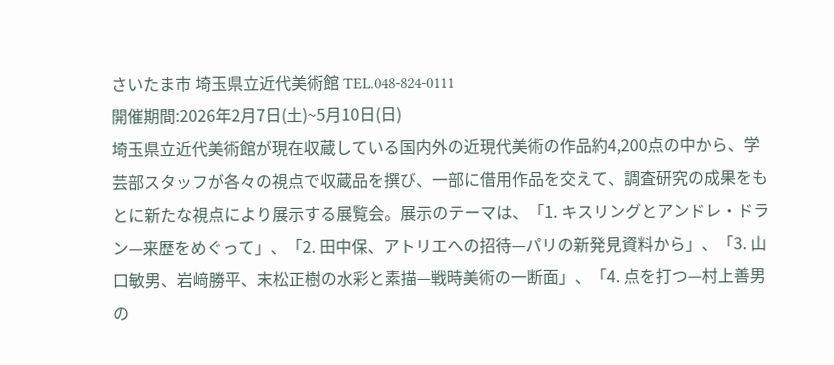さいたま市 埼玉県立近代美術館 TEL.048-824-0111
開催期間:2026年2月7日(土)~5月10日(日)
埼玉県立近代美術館が現在収蔵している国内外の近現代美術の作品約4,200点の中から、学芸部スタッフが各々の視点で収蔵品を撰び、一部に借用作品を交えて、調査研究の成果をもとに新たな視点により展示する展覧会。展示のテーマは、「1. キスリングとアンドレ・ドラン—来歴をめぐって」、「2. 田中保、アトリエへの招待—パリの新発見資料から」、「3. 山口敏男、岩﨑勝平、末松正樹の水彩と素描—戦時美術の一断面」、「4. 点を打つ—村上善男の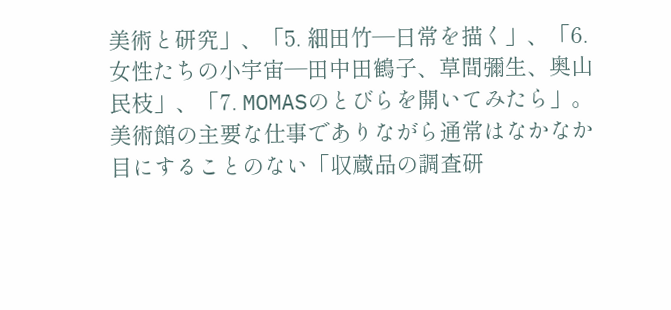美術と研究」、「5. 細田竹—日常を描く」、「6. 女性たちの小宇宙—田中田鶴子、草間彌生、奥山民枝」、「7. MOMASのとびらを開いてみたら」。美術館の主要な仕事でありながら通常はなかなか目にすることのない「収蔵品の調査研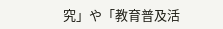究」や「教育普及活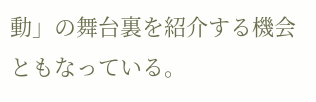動」の舞台裏を紹介する機会ともなっている。